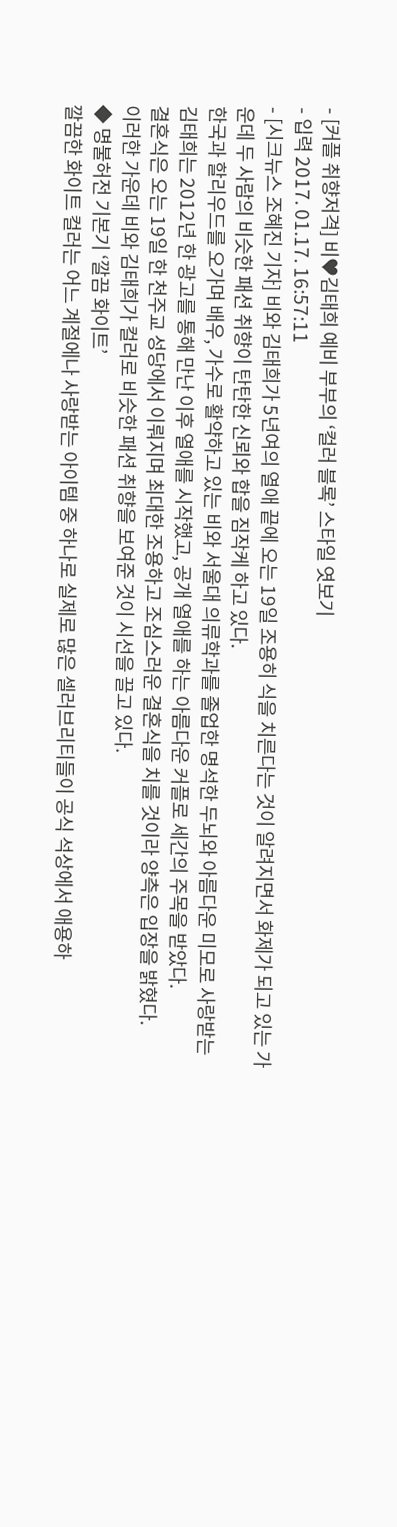- [커플 취향저격] 비♥김태희 예비 부부의 ‘컬러 블록’ 스타일 엿보기
- 입력 2017. 01.17. 16:57:11
- [시크뉴스 조혜진 기자] 비와 김태희가 5년여의 열애 끝에 오는 19일 조용히 식을 치른다는 것이 알려지면서 화제가 되고 있는 가운데 두 사람의 비슷한 패션 취향이 탄탄한 신뢰와 합을 짐작케 하고 있다.
한국과 할리우드를 오가며 배우, 가수로 활약하고 있는 비와 서울대 의류학과를 졸업한 명석한 두뇌와 아름다운 미모로 사랑받는 김태희는 2012년 한 광고를 통해 만난 이후 열애를 시작했고, 공개 열애를 하는 아름다운 커플로 세간의 주목을 받았다.
결혼식은 오는 19일 한 천주교 성당에서 이뤄지며 최대한 조용하고 조심스러운 결혼식을 치를 것이라 양측은 입장을 밝혔다.
이러한 가운데 비와 김태희가 컬러로 비슷한 패션 취향을 보여준 것이 시선을 끌고 있다.
◆ 명불허전 기본기 ‘깔끔 화이트’
깔끔한 화이트 컬러는 어느 계절에나 사랑받는 아이템 중 하나로 실제로 많은 셀러브리티들이 공식 석상에서 애용하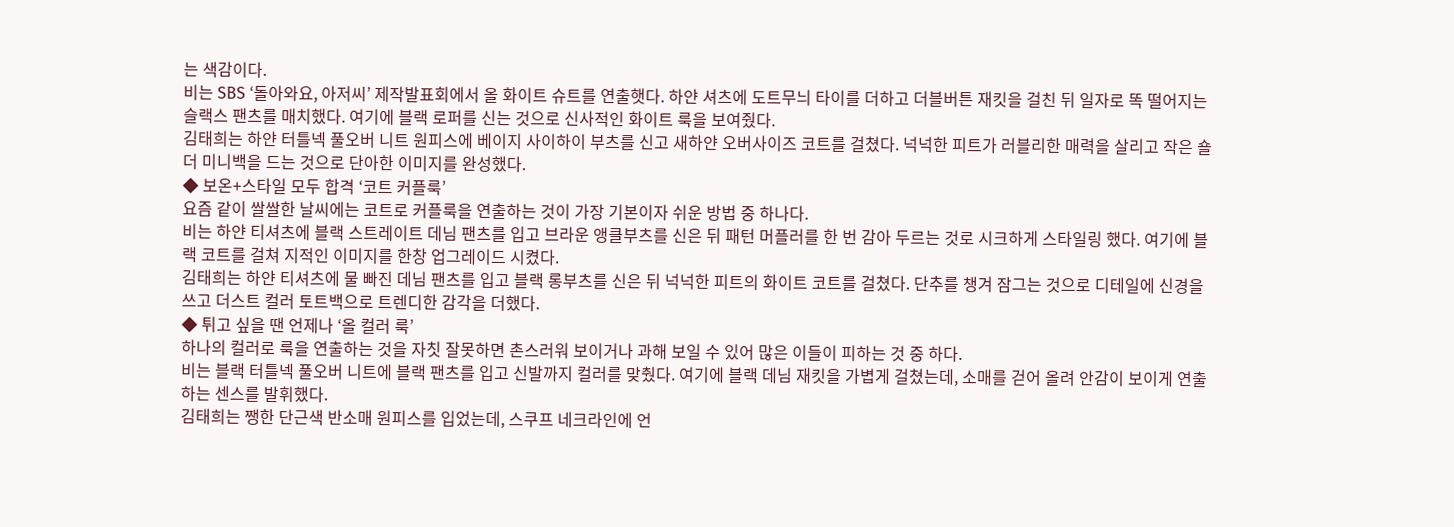는 색감이다.
비는 SBS ‘돌아와요, 아저씨’ 제작발표회에서 올 화이트 슈트를 연출햇다. 하얀 셔츠에 도트무늬 타이를 더하고 더블버튼 재킷을 걸친 뒤 일자로 똑 떨어지는 슬랙스 팬츠를 매치했다. 여기에 블랙 로퍼를 신는 것으로 신사적인 화이트 룩을 보여줬다.
김태희는 하얀 터틀넥 풀오버 니트 원피스에 베이지 사이하이 부츠를 신고 새하얀 오버사이즈 코트를 걸쳤다. 넉넉한 피트가 러블리한 매력을 살리고 작은 숄더 미니백을 드는 것으로 단아한 이미지를 완성했다.
◆ 보온+스타일 모두 합격 ‘코트 커플룩’
요즘 같이 쌀쌀한 날씨에는 코트로 커플룩을 연출하는 것이 가장 기본이자 쉬운 방법 중 하나다.
비는 하얀 티셔츠에 블랙 스트레이트 데님 팬츠를 입고 브라운 앵클부츠를 신은 뒤 패턴 머플러를 한 번 감아 두르는 것로 시크하게 스타일링 했다. 여기에 블랙 코트를 걸쳐 지적인 이미지를 한창 업그레이드 시켰다.
김태희는 하얀 티셔츠에 물 빠진 데님 팬츠를 입고 블랙 롱부츠를 신은 뒤 넉넉한 피트의 화이트 코트를 걸쳤다. 단추를 챙겨 잠그는 것으로 디테일에 신경을 쓰고 더스트 컬러 토트백으로 트렌디한 감각을 더했다.
◆ 튀고 싶을 땐 언제나 ‘올 컬러 룩’
하나의 컬러로 룩을 연출하는 것을 자칫 잘못하면 촌스러워 보이거나 과해 보일 수 있어 많은 이들이 피하는 것 중 하다.
비는 블랙 터틀넥 풀오버 니트에 블랙 팬츠를 입고 신발까지 컬러를 맞췄다. 여기에 블랙 데님 재킷을 가볍게 걸쳤는데, 소매를 걷어 올려 안감이 보이게 연출하는 센스를 발휘했다.
김태희는 쨍한 단근색 반소매 원피스를 입었는데, 스쿠프 네크라인에 언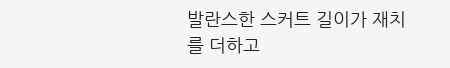발란스한 스커트 길이가 재치를 더하고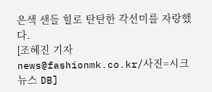은색 샌들 힐로 탄탄한 각선미를 자랑했다.
[조혜진 기자 news@fashionmk.co.kr/사진=시크뉴스 DB]